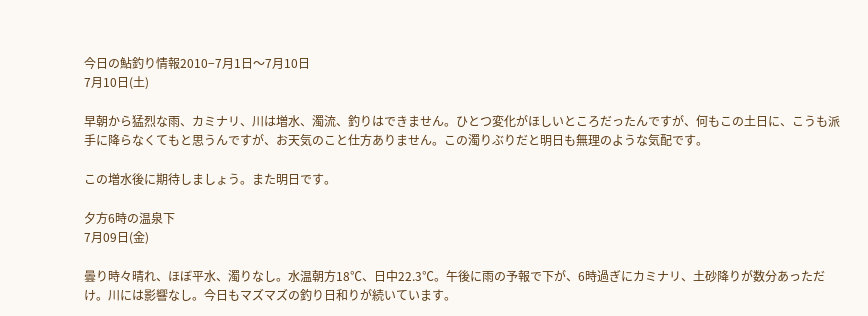今日の鮎釣り情報2010−7月1日〜7月10日
7月10日(土)

早朝から猛烈な雨、カミナリ、川は増水、濁流、釣りはできません。ひとつ変化がほしいところだったんですが、何もこの土日に、こうも派手に降らなくてもと思うんですが、お天気のこと仕方ありません。この濁りぶりだと明日も無理のような気配です。

この増水後に期待しましょう。また明日です。

夕方6時の温泉下
7月09日(金)

曇り時々晴れ、ほぼ平水、濁りなし。水温朝方18℃、日中22.3℃。午後に雨の予報で下が、6時過ぎにカミナリ、土砂降りが数分あっただけ。川には影響なし。今日もマズマズの釣り日和りが続いています。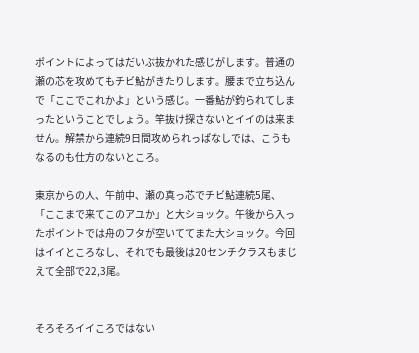ポイントによってはだいぶ抜かれた感じがします。普通の瀬の芯を攻めてもチビ鮎がきたりします。腰まで立ち込んで「ここでこれかよ」という感じ。一番鮎が釣られてしまったということでしょう。竿抜け探さないとイイのは来ません。解禁から連続9日間攻められっぱなしでは、こうもなるのも仕方のないところ。

東京からの人、午前中、瀬の真っ芯でチビ鮎連続5尾、「ここまで来てこのアユか」と大ショック。午後から入ったポイントでは舟のフタが空いててまた大ショック。今回はイイところなし、それでも最後は20センチクラスもまじえて全部で22,3尾。


そろそろイイころではない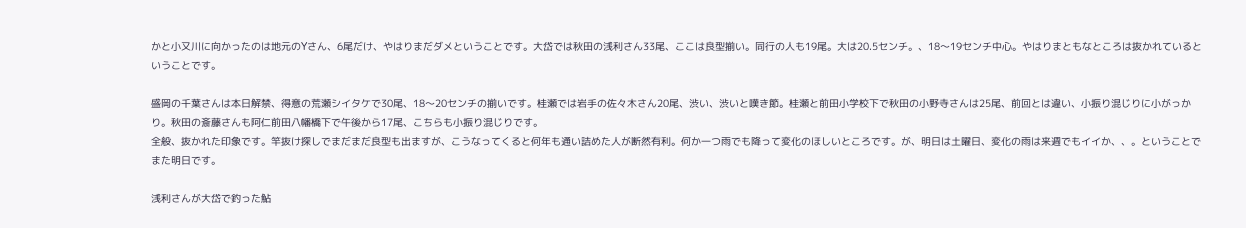かと小又川に向かったのは地元のYさん、6尾だけ、やはりまだダメということです。大岱では秋田の浅利さん33尾、ここは良型揃い。同行の人も19尾。大は20.5センチ。、18〜19センチ中心。やはりまともなところは抜かれているということです。

盛岡の千葉さんは本日解禁、得意の荒瀬シイタケで30尾、18〜20センチの揃いです。桂瀬では岩手の佐々木さん20尾、渋い、渋いと嘆き節。桂瀬と前田小学校下で秋田の小野寺さんは25尾、前回とは違い、小振り混じりに小がっかり。秋田の斎藤さんも阿仁前田八幡橋下で午後から17尾、こちらも小振り混じりです。
全般、抜かれた印象です。竿抜け探しでまだまだ良型も出ますが、こうなってくると何年も通い詰めた人が断然有利。何か一つ雨でも降って変化のほしいところです。が、明日は土曜日、変化の雨は来週でもイイか、、。ということでまた明日です。

浅利さんが大岱で釣った鮎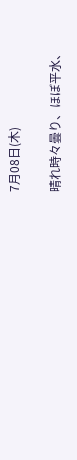7月08日(木)

晴れ時々曇り、ほぼ平水、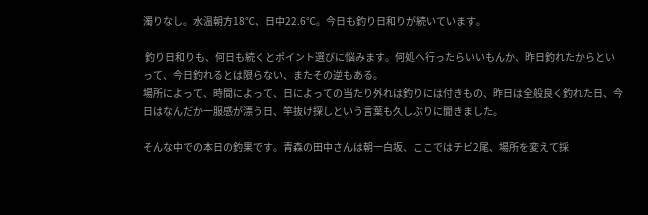濁りなし。水温朝方18℃、日中22.6℃。今日も釣り日和りが続いています。

 釣り日和りも、何日も続くとポイント選びに悩みます。何処へ行ったらいいもんか、昨日釣れたからといって、今日釣れるとは限らない、またその逆もある。
場所によって、時間によって、日によっての当たり外れは釣りには付きもの、昨日は全般良く釣れた日、今日はなんだか一服感が漂う日、竿抜け探しという言葉も久しぶりに聞きました。

そんな中での本日の釣果です。青森の田中さんは朝一白坂、ここではチビ2尾、場所を変えて採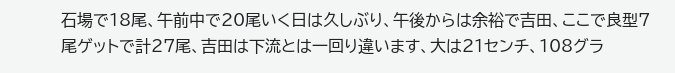石場で18尾、午前中で20尾いく日は久しぶり、午後からは余裕で吉田、ここで良型7尾ゲットで計27尾、吉田は下流とは一回り違います、大は21センチ、108グラ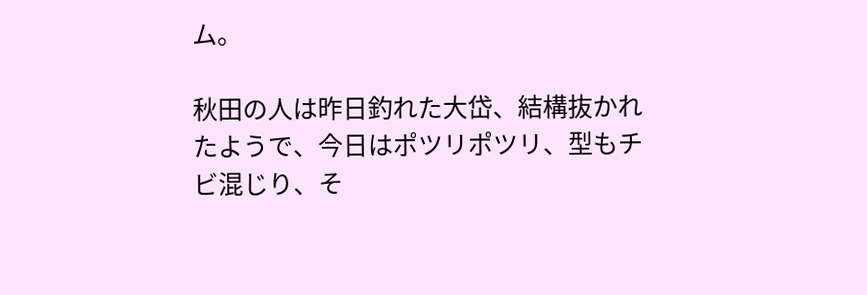ム。

秋田の人は昨日釣れた大岱、結構抜かれたようで、今日はポツリポツリ、型もチビ混じり、そ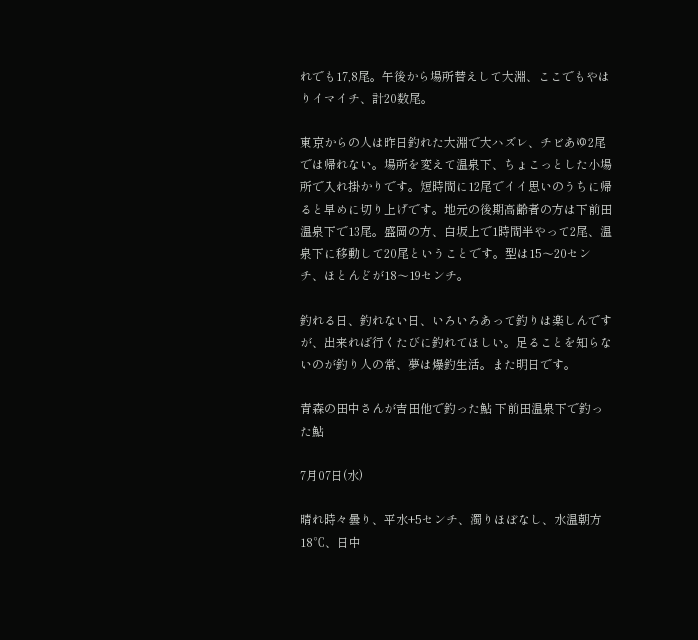れでも17,8尾。午後から場所替えして大淵、ここでもやはりイマイチ、計20数尾。

東京からの人は昨日釣れた大淵で大ハズレ、チビあゆ2尾では帰れない。場所を変えて温泉下、ちょこっとした小場所で入れ掛かりです。短時間に12尾でイイ思いのうちに帰ると早めに切り上げです。地元の後期高齢者の方は下前田温泉下で13尾。盛岡の方、白坂上で1時間半やって2尾、温泉下に移動して20尾ということです。型は15〜20センチ、ほとんどが18〜19センチ。

釣れる日、釣れない日、いろいろあって釣りは楽しんですが、出来れば行くたびに釣れてほしい。足ることを知らないのが釣り人の常、夢は爆釣生活。また明日です。

青森の田中さんが吉田他で釣った鮎 下前田温泉下で釣った鮎

7月07日(水)

晴れ時々曇り、平水+5センチ、濁りほぼなし、水温朝方18℃、日中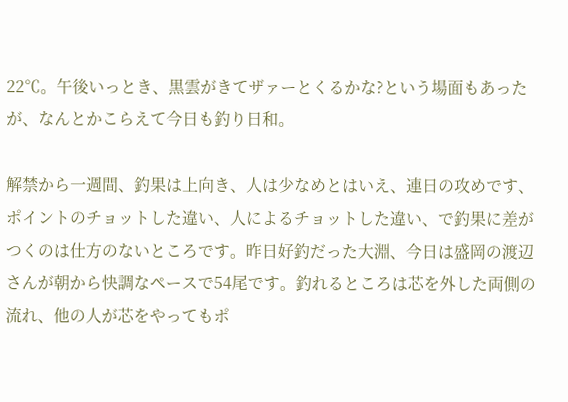22℃。午後いっとき、黒雲がきてザァーとくるかな?という場面もあったが、なんとかこらえて今日も釣り日和。

解禁から一週間、釣果は上向き、人は少なめとはいえ、連日の攻めです、ポイントのチョットした違い、人によるチョットした違い、で釣果に差がつくのは仕方のないところです。昨日好釣だった大淵、今日は盛岡の渡辺さんが朝から快調なペースで54尾です。釣れるところは芯を外した両側の流れ、他の人が芯をやってもポ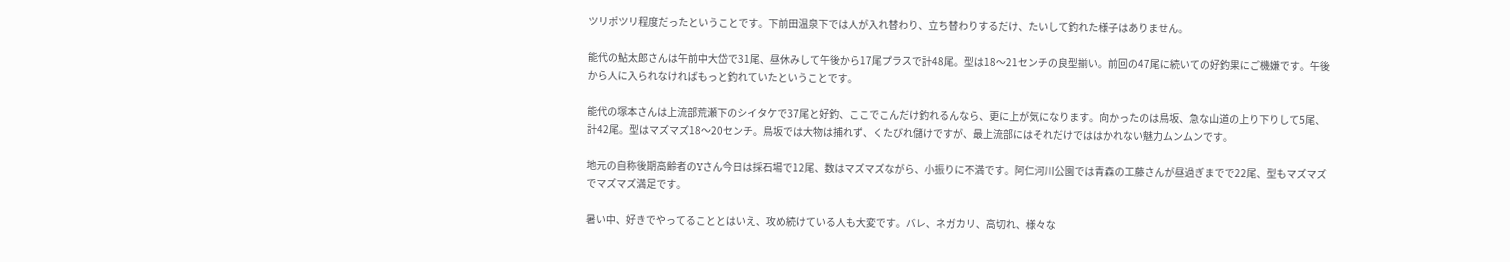ツリポツリ程度だったということです。下前田温泉下では人が入れ替わり、立ち替わりするだけ、たいして釣れた様子はありません。

能代の鮎太郎さんは午前中大岱で31尾、昼休みして午後から17尾プラスで計48尾。型は18〜21センチの良型揃い。前回の47尾に続いての好釣果にご機嫌です。午後から人に入られなければもっと釣れていたということです。

能代の塚本さんは上流部荒瀬下のシイタケで37尾と好釣、ここでこんだけ釣れるんなら、更に上が気になります。向かったのは鳥坂、急な山道の上り下りして5尾、計42尾。型はマズマズ18〜20センチ。鳥坂では大物は捕れず、くたびれ儲けですが、最上流部にはそれだけでははかれない魅力ムンムンです。

地元の自称後期高齢者のYさん今日は採石場で12尾、数はマズマズながら、小振りに不満です。阿仁河川公園では青森の工藤さんが昼過ぎまでで22尾、型もマズマズでマズマズ満足です。

暑い中、好きでやってることとはいえ、攻め続けている人も大変です。バレ、ネガカリ、高切れ、様々な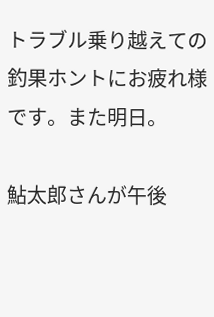トラブル乗り越えての釣果ホントにお疲れ様です。また明日。

鮎太郎さんが午後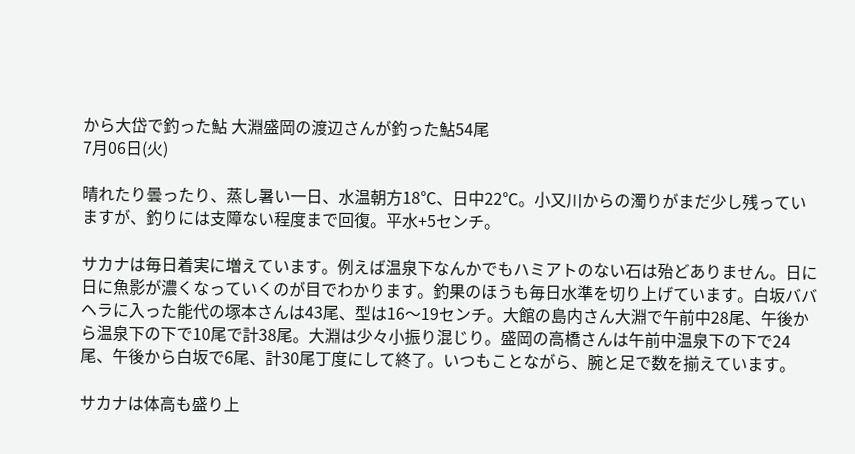から大岱で釣った鮎 大淵盛岡の渡辺さんが釣った鮎54尾
7月06日(火)

晴れたり曇ったり、蒸し暑い一日、水温朝方18℃、日中22℃。小又川からの濁りがまだ少し残っていますが、釣りには支障ない程度まで回復。平水+5センチ。

サカナは毎日着実に増えています。例えば温泉下なんかでもハミアトのない石は殆どありません。日に日に魚影が濃くなっていくのが目でわかります。釣果のほうも毎日水準を切り上げています。白坂ババヘラに入った能代の塚本さんは43尾、型は16〜19センチ。大館の島内さん大淵で午前中28尾、午後から温泉下の下で10尾で計38尾。大淵は少々小振り混じり。盛岡の高橋さんは午前中温泉下の下で24尾、午後から白坂で6尾、計30尾丁度にして終了。いつもことながら、腕と足で数を揃えています。

サカナは体高も盛り上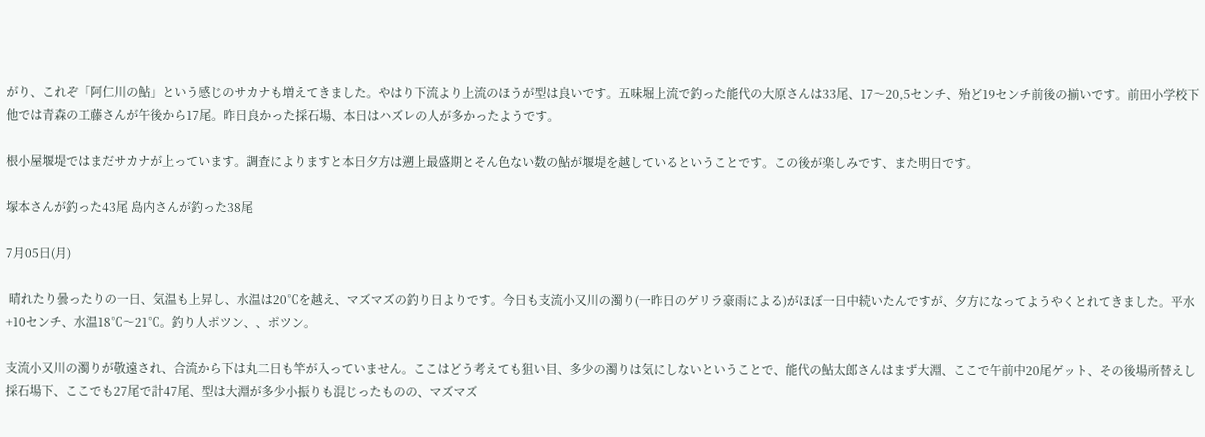がり、これぞ「阿仁川の鮎」という感じのサカナも増えてきました。やはり下流より上流のほうが型は良いです。五味堀上流で釣った能代の大原さんは33尾、17〜20,5センチ、殆ど19センチ前後の揃いです。前田小学校下他では青森の工藤さんが午後から17尾。昨日良かった採石場、本日はハズレの人が多かったようです。

根小屋堰堤ではまだサカナが上っています。調査によりますと本日夕方は遡上最盛期とそん色ない数の鮎が堰堤を越しているということです。この後が楽しみです、また明日です。

塚本さんが釣った43尾 島内さんが釣った38尾

7月05日(月)

 晴れたり曇ったりの一日、気温も上昇し、水温は20℃を越え、マズマズの釣り日よりです。今日も支流小又川の濁り(一昨日のゲリラ豪雨による)がほぼ一日中続いたんですが、夕方になってようやくとれてきました。平水+10センチ、水温18℃〜21℃。釣り人ポツン、、ポツン。

支流小又川の濁りが敬遠され、合流から下は丸二日も竿が入っていません。ここはどう考えても狙い目、多少の濁りは気にしないということで、能代の鮎太郎さんはまず大淵、ここで午前中20尾ゲット、その後場所替えし採石場下、ここでも27尾で計47尾、型は大淵が多少小振りも混じったものの、マズマズ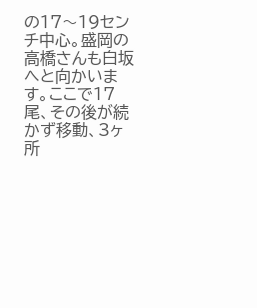の17〜19センチ中心。盛岡の高橋さんも白坂へと向かいます。ここで17尾、その後が続かず移動、3ヶ所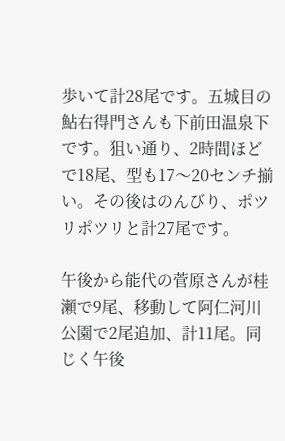歩いて計28尾です。五城目の鮎右得門さんも下前田温泉下です。狙い通り、2時間ほどで18尾、型も17〜20センチ揃い。その後はのんびり、ポツリポツリと計27尾です。

午後から能代の菅原さんが桂瀬で9尾、移動して阿仁河川公園で2尾追加、計11尾。同じく午後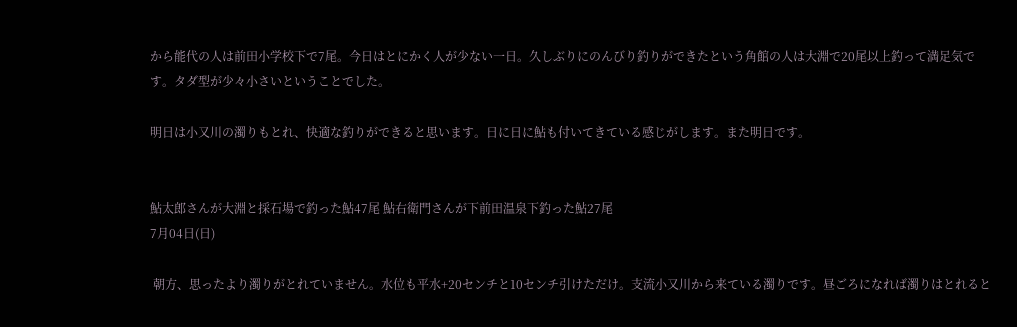から能代の人は前田小学校下で7尾。今日はとにかく人が少ない一日。久しぶりにのんびり釣りができたという角館の人は大淵で20尾以上釣って満足気です。タダ型が少々小さいということでした。

明日は小又川の濁りもとれ、快適な釣りができると思います。日に日に鮎も付いてきている感じがします。また明日です。


鮎太郎さんが大淵と採石場で釣った鮎47尾 鮎右衛門さんが下前田温泉下釣った鮎27尾
7月04日(日)

 朝方、思ったより濁りがとれていません。水位も平水+20センチと10センチ引けただけ。支流小又川から来ている濁りです。昼ごろになれば濁りはとれると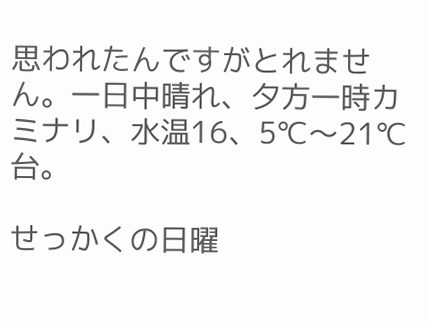思われたんですがとれません。一日中晴れ、夕方一時カミナリ、水温16、5℃〜21℃台。

せっかくの日曜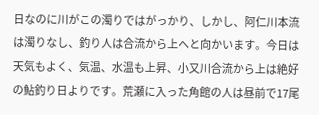日なのに川がこの濁りではがっかり、しかし、阿仁川本流は濁りなし、釣り人は合流から上へと向かいます。今日は天気もよく、気温、水温も上昇、小又川合流から上は絶好の鮎釣り日よりです。荒瀬に入った角館の人は昼前で17尾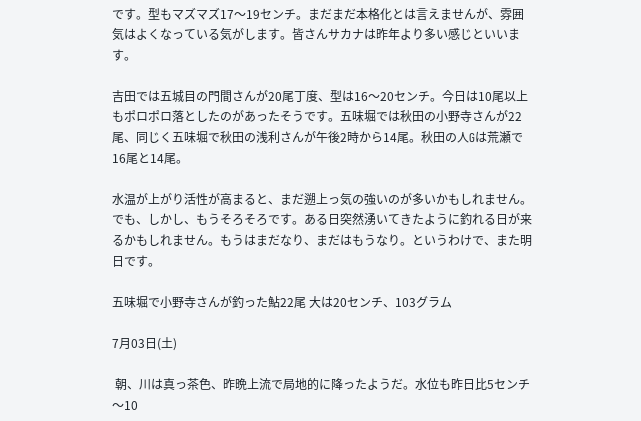です。型もマズマズ17〜19センチ。まだまだ本格化とは言えませんが、雰囲気はよくなっている気がします。皆さんサカナは昨年より多い感じといいます。

吉田では五城目の門間さんが20尾丁度、型は16〜20センチ。今日は10尾以上もポロポロ落としたのがあったそうです。五味堀では秋田の小野寺さんが22尾、同じく五味堀で秋田の浅利さんが午後2時から14尾。秋田の人Gは荒瀬で16尾と14尾。

水温が上がり活性が高まると、まだ遡上っ気の強いのが多いかもしれません。でも、しかし、もうそろそろです。ある日突然湧いてきたように釣れる日が来るかもしれません。もうはまだなり、まだはもうなり。というわけで、また明日です。

五味堀で小野寺さんが釣った鮎22尾 大は20センチ、103グラム

7月03日(土)

 朝、川は真っ茶色、昨晩上流で局地的に降ったようだ。水位も昨日比5センチ〜10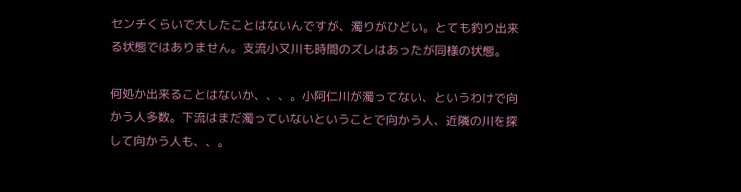センチくらいで大したことはないんですが、濁りがひどい。とても釣り出来る状態ではありません。支流小又川も時間のズレはあったが同様の状態。

何処か出来ることはないか、、、。小阿仁川が濁ってない、というわけで向かう人多数。下流はまだ濁っていないということで向かう人、近隣の川を探して向かう人も、、。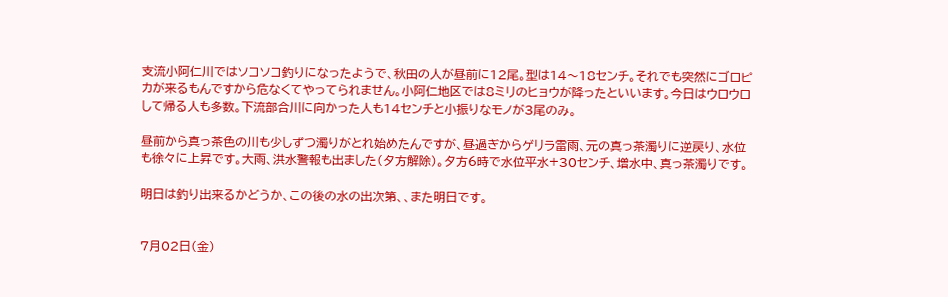支流小阿仁川ではソコソコ釣りになったようで、秋田の人が昼前に12尾。型は14〜18センチ。それでも突然にゴロピカが来るもんですから危なくてやってられません。小阿仁地区では8ミリのヒョウが降ったといいます。今日はウロウロして帰る人も多数。下流部合川に向かった人も14センチと小振りなモノが3尾のみ。

昼前から真っ茶色の川も少しずつ濁りがとれ始めたんですが、昼過ぎからゲリラ雷雨、元の真っ茶濁りに逆戻り、水位も徐々に上昇です。大雨、洪水警報も出ました(夕方解除)。夕方6時で水位平水+30センチ、増水中、真っ茶濁りです。

明日は釣り出来るかどうか、この後の水の出次第、、また明日です。


7月02日(金)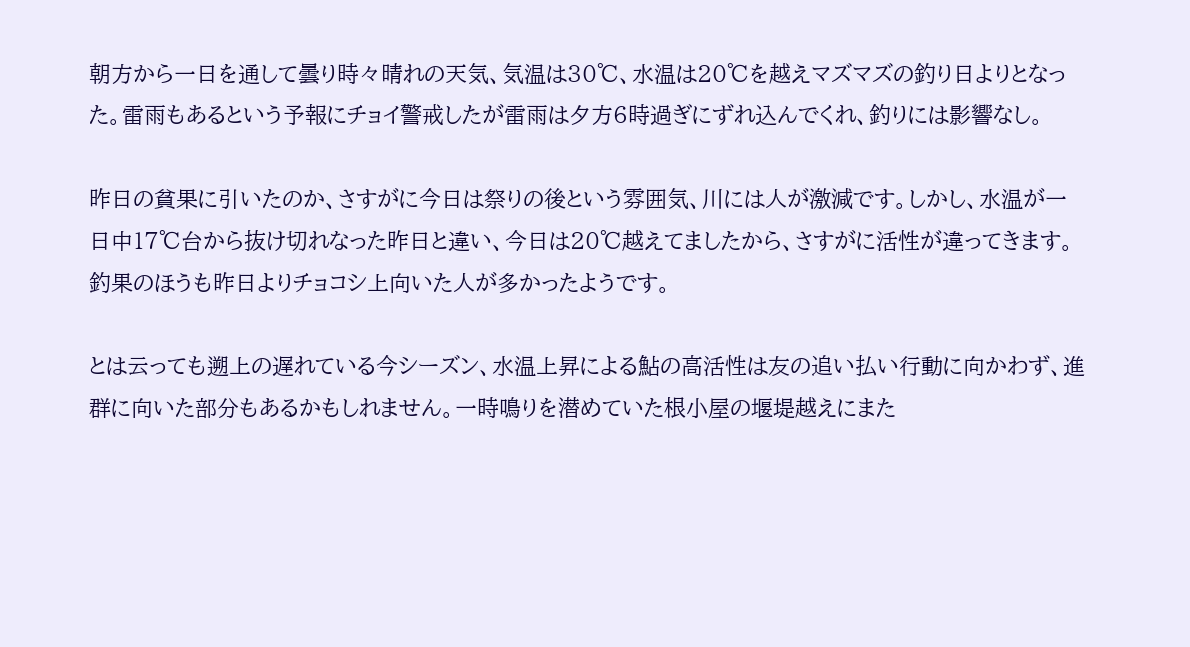朝方から一日を通して曇り時々晴れの天気、気温は30℃、水温は20℃を越えマズマズの釣り日よりとなった。雷雨もあるという予報にチョイ警戒したが雷雨は夕方6時過ぎにずれ込んでくれ、釣りには影響なし。

昨日の貧果に引いたのか、さすがに今日は祭りの後という雰囲気、川には人が激減です。しかし、水温が一日中17℃台から抜け切れなった昨日と違い、今日は20℃越えてましたから、さすがに活性が違ってきます。釣果のほうも昨日よりチョコシ上向いた人が多かったようです。

とは云っても遡上の遅れている今シーズン、水温上昇による鮎の高活性は友の追い払い行動に向かわず、進群に向いた部分もあるかもしれません。一時鳴りを潜めていた根小屋の堰堤越えにまた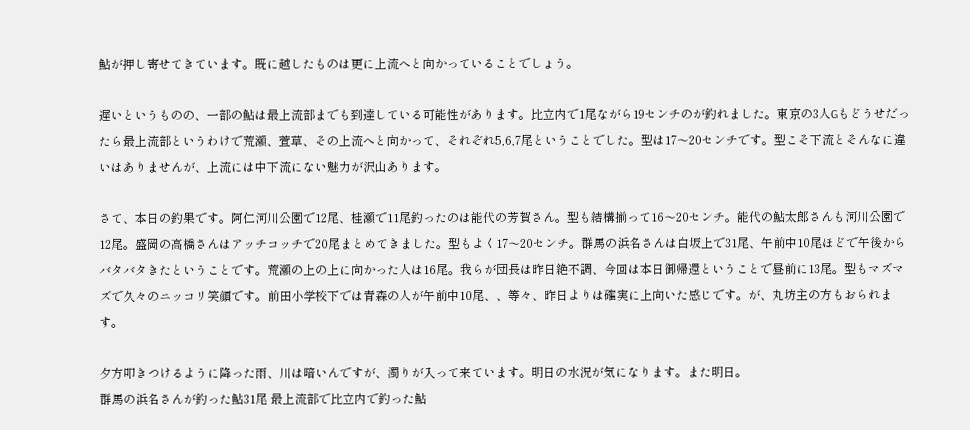鮎が押し寄せてきています。既に越したものは更に上流へと向かっていることでしょう。

遅いというものの、一部の鮎は最上流部までも到達している可能性があります。比立内で1尾ながら19センチのが釣れました。東京の3人Gもどうせだったら最上流部というわけで荒瀬、萱草、その上流へと向かって、それぞれ5,6,7尾ということでした。型は17〜20センチです。型こそ下流とそんなに違いはありませんが、上流には中下流にない魅力が沢山あります。

さて、本日の釣果です。阿仁河川公園で12尾、桂瀬で11尾釣ったのは能代の芳賀さん。型も結構揃って16〜20センチ。能代の鮎太郎さんも河川公園で12尾。盛岡の高橋さんはアッチコッチで20尾まとめてきました。型もよく17〜20センチ。群馬の浜名さんは白坂上で31尾、午前中10尾ほどで午後からバタバタきたということです。荒瀬の上の上に向かった人は16尾。我らが団長は昨日絶不調、今回は本日御帰還ということで昼前に13尾。型もマズマズで久々のニッコリ笑顔です。前田小学校下では青森の人が午前中10尾、、等々、昨日よりは確実に上向いた感じです。が、丸坊主の方もおられます。

夕方叩きつけるように降った雨、川は暗いんですが、濁りが入って来ています。明日の水況が気になります。また明日。
群馬の浜名さんが釣った鮎31尾 最上流部で比立内で釣った鮎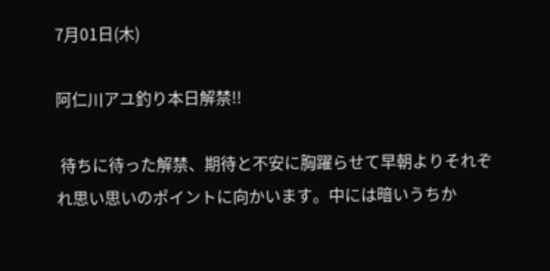7月01日(木)

阿仁川アユ釣り本日解禁!!

 待ちに待った解禁、期待と不安に胸躍らせて早朝よりそれぞれ思い思いのポイントに向かいます。中には暗いうちか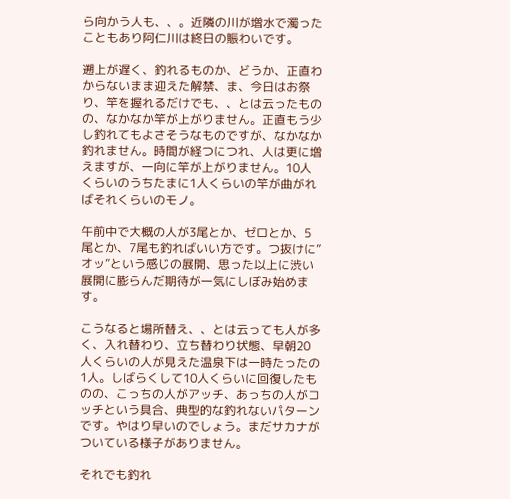ら向かう人も、、。近隣の川が増水で濁ったこともあり阿仁川は終日の賑わいです。

遡上が遅く、釣れるものか、どうか、正直わからないまま迎えた解禁、ま、今日はお祭り、竿を握れるだけでも、、とは云ったものの、なかなか竿が上がりません。正直もう少し釣れてもよさそうなものですが、なかなか釣れません。時間が経つにつれ、人は更に増えますが、一向に竿が上がりません。10人くらいのうちたまに1人くらいの竿が曲がればそれくらいのモノ。

午前中で大概の人が3尾とか、ゼロとか、5尾とか、7尾も釣ればいい方です。つ抜けに”オッ”という感じの展開、思った以上に渋い展開に膨らんだ期待が一気にしぼみ始めます。

こうなると場所替え、、とは云っても人が多く、入れ替わり、立ち替わり状態、早朝20人くらいの人が見えた温泉下は一時たったの1人。しばらくして10人くらいに回復したものの、こっちの人がアッチ、あっちの人がコッチという具合、典型的な釣れないパターンです。やはり早いのでしょう。まだサカナがついている様子がありません。

それでも釣れ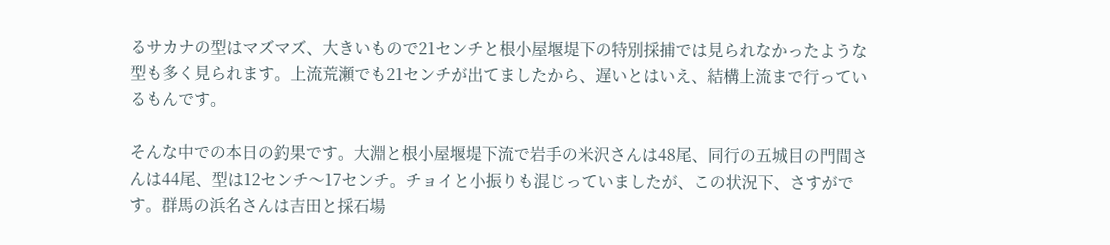るサカナの型はマズマズ、大きいもので21センチと根小屋堰堤下の特別採捕では見られなかったような型も多く見られます。上流荒瀬でも21センチが出てましたから、遅いとはいえ、結構上流まで行っているもんです。

そんな中での本日の釣果です。大淵と根小屋堰堤下流で岩手の米沢さんは48尾、同行の五城目の門間さんは44尾、型は12センチ〜17センチ。チョイと小振りも混じっていましたが、この状況下、さすがです。群馬の浜名さんは吉田と採石場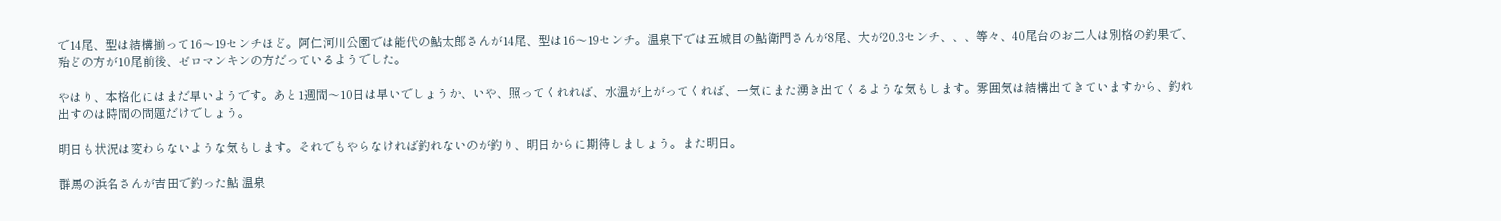で14尾、型は結構揃って16〜19センチほど。阿仁河川公園では能代の鮎太郎さんが14尾、型は16〜19センチ。温泉下では五城目の鮎衛門さんが8尾、大が20.3センチ、、、等々、40尾台のお二人は別格の釣果で、殆どの方が10尾前後、ゼロマンキンの方だっているようでした。

やはり、本格化にはまだ早いようです。あと1週間〜10日は早いでしょうか、いや、照ってくれれば、水温が上がってくれば、一気にまた湧き出てくるような気もします。雰囲気は結構出てきていますから、釣れ出すのは時間の問題だけでしょう。

明日も状況は変わらないような気もします。それでもやらなければ釣れないのが釣り、明日からに期待しましょう。また明日。

群馬の浜名さんが吉田で釣った鮎 温泉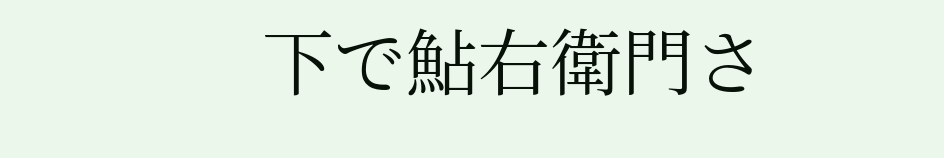下で鮎右衛門さ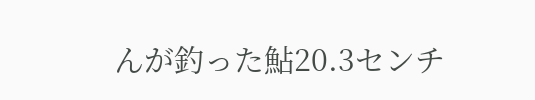んが釣った鮎20.3センチ